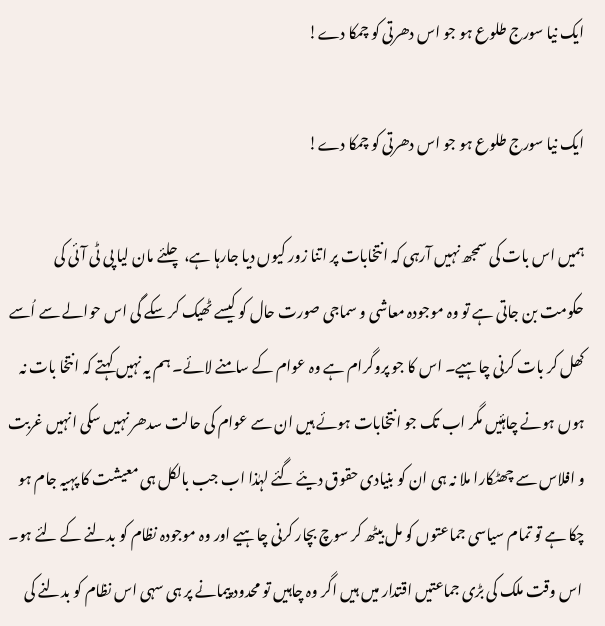ایک نیا سورج طلوع ہو جو اس دھرتی کو چمکا دے!

ایک نیا سورج طلوع ہو جو اس دھرتی کو چمکا دے!

ہمیں اس بات کی سمجھ نہیں آرہی کہ انتخابات پر اتنا زور کیوں دیا جارہا ہے، چلئے مان لیا پی ٹی آئی کی حکومت بن جاتی ہے تو وہ موجودہ معاشی و سماجی صورت حال کو کیسے ٹھیک کر سکے گی اس حوالے سے اُسے کھل کر بات کرنی چاہیے۔ اس کا جو پروگرام ہے وہ عوام کے سامنے لائے۔ ہم یہ نہیں کہتے کہ انتخا بات نہ ہوں ہونے چاہئیں مگر اب تک جو انتخابات ہوئے ہیں ان سے عوام کی حالت سدھر نہیں سکی انہیں غربت و افلاس سے چھٹکارا ملا نہ ہی ان کو بنیادی حقوق دیئے گئے لہٰذا اب جب بالکل ہی معیشت کا پہیہ جام ہو چکا ہے تو تمام سیاسی جماعتوں کو مل بیٹھ کر سوچ بچار کرنی چاہیے اور وہ موجودہ نظام کو بدلنے کے لئے ہو۔
 اس وقت ملک کی بڑی جماعتیں اقتدار میں ہیں اگر وہ چاہیں تو محدود پیمانے پر ہی سہی اس نظام کو بدلنے کی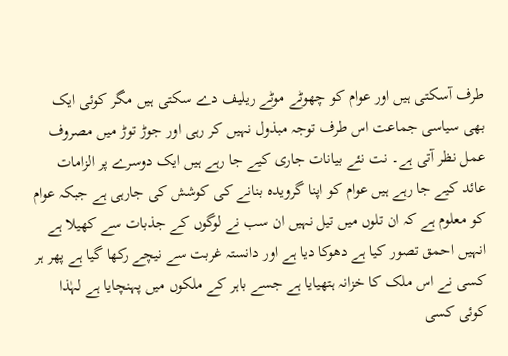طرف آسکتی ہیں اور عوام کو چھوٹے موٹے ریلیف دے سکتی ہیں مگر کوئی ایک بھی سیاسی جماعت اس طرف توجہ مبذول نہیں کر رہی اور جوڑ توڑ میں مصروف عمل نظر آتی ہے۔ نت نئے بیانات جاری کیے جا رہے ہیں ایک دوسرے پر الزامات عائد کیے جا رہے ہیں عوام کو اپنا گرویدہ بنانے کی کوشش کی جارہی ہے جبکہ عوام کو معلوم ہے کہ ان تلوں میں تیل نہیں ان سب نے لوگوں کے جذبات سے کھیلا ہے انہیں احمق تصور کیا ہے دھوکا دیا ہے اور دانستہ غربت سے نیچے رکھا گیا ہے پھر ہر کسی نے اس ملک کا خزانہ ہتھیایا ہے جسے باہر کے ملکوں میں پہنچایا ہے لہٰذا کوئی کسی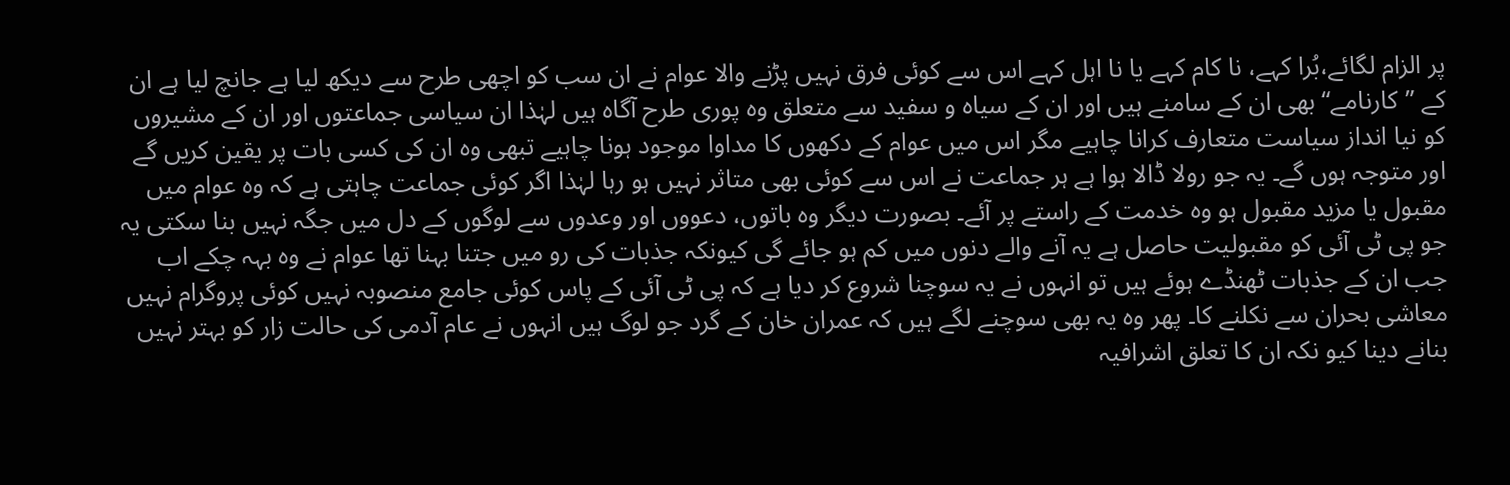پر الزام لگائے،بُرا کہے، نا کام کہے یا نا اہل کہے اس سے کوئی فرق نہیں پڑنے والا عوام نے ان سب کو اچھی طرح سے دیکھ لیا ہے جانچ لیا ہے ان کے ”کارنامے“ بھی ان کے سامنے ہیں اور ان کے سیاہ و سفید سے متعلق وہ پوری طرح آگاہ ہیں لہٰذا ان سیاسی جماعتوں اور ان کے مشیروں کو نیا انداز سیاست متعارف کرانا چاہیے مگر اس میں عوام کے دکھوں کا مداوا موجود ہونا چاہیے تبھی وہ ان کی کسی بات پر یقین کریں گے اور متوجہ ہوں گے۔ یہ جو رولا ڈالا ہوا ہے ہر جماعت نے اس سے کوئی بھی متاثر نہیں ہو رہا لہٰذا اگر کوئی جماعت چاہتی ہے کہ وہ عوام میں مقبول یا مزید مقبول ہو وہ خدمت کے راستے پر آئے۔ بصورت دیگر وہ باتوں، دعووں اور وعدوں سے لوگوں کے دل میں جگہ نہیں بنا سکتی یہ جو پی ٹی آئی کو مقبولیت حاصل ہے یہ آنے والے دنوں میں کم ہو جائے گی کیونکہ جذبات کی رو میں جتنا بہنا تھا عوام نے وہ بہہ چکے اب جب ان کے جذبات ٹھنڈے ہوئے ہیں تو انہوں نے یہ سوچنا شروع کر دیا ہے کہ پی ٹی آئی کے پاس کوئی جامع منصوبہ نہیں کوئی پروگرام نہیں معاشی بحران سے نکلنے کا۔ پھر وہ یہ بھی سوچنے لگے ہیں کہ عمران خان کے گرد جو لوگ ہیں انہوں نے عام آدمی کی حالت زار کو بہتر نہیں بنانے دینا کیو نکہ ان کا تعلق اشرافیہ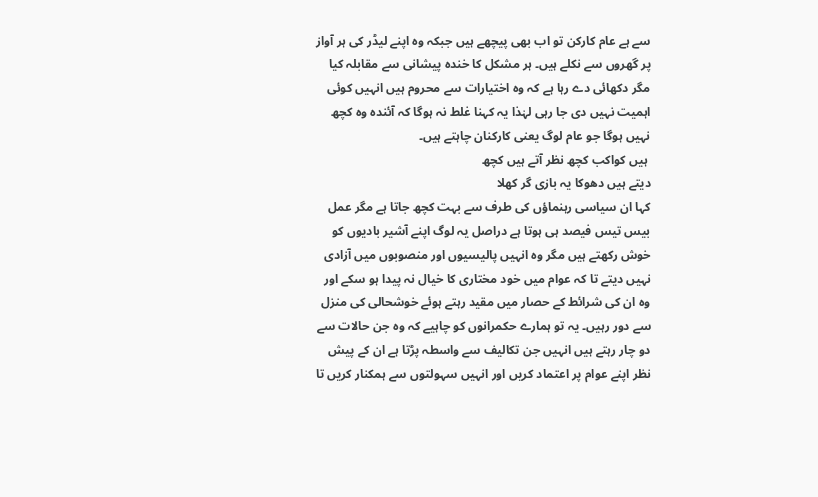سے ہے عام کارکن تو اب بھی پیچھے ہیں جبکہ وہ اپنے لیڈر کی ہر آواز پر گھروں سے نکلے ہیں۔ ہر مشکل کا خندہ پیشانی سے مقابلہ کیا مگر دکھائی دے رہا ہے کہ وہ اختیارات سے محروم ہیں انہیں کوئی اہمیت نہیں دی جا رہی لہٰذا یہ کہنا غلط نہ ہوگا کہ آئندہ وہ کچھ نہیں ہوگا جو عام لوگ یعنی کارکنان چاہتے ہیں۔
 ہیں کواکب کچھ نظر آتے ہیں کچھ
دیتے ہیں دھوکا یہ بازی گر کھلا
کہا ان سیاسی رہنماؤں کی طرف سے بہت کچھ جاتا ہے مگر عمل بیس تیس فیصد ہی ہوتا ہے دراصل یہ لوگ اپنے آشیر بادیوں کو خوش رکھتے ہیں مگر وہ انہیں پالیسیوں اور منصوبوں میں آزادی نہیں دیتے تا کہ عوام میں خود مختاری کا خیال نہ پیدا ہو سکے اور وہ ان کی شرائط کے حصار میں مقید رہتے ہوئے خوشحالی کی منزل سے دور رہیں۔ یہ تو ہمارے حکمرانوں کو چاہیے کہ وہ جن حالات سے دو چار رہتے ہیں انہیں جن تکالیف سے واسطہ پڑتا ہے ان کے پیش نظر اپنے عوام پر اعتماد کریں اور انہیں سہولتوں سے ہمکنار کریں تا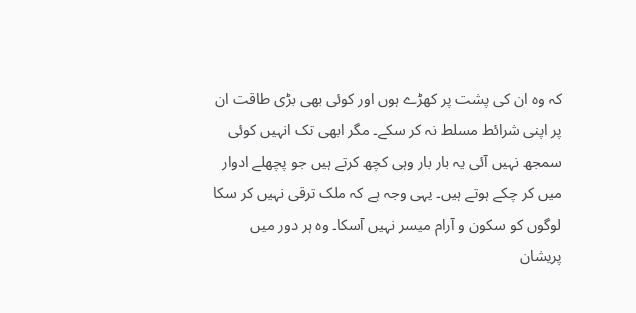کہ وہ ان کی پشت پر کھڑے ہوں اور کوئی بھی بڑی طاقت ان پر اپنی شرائط مسلط نہ کر سکے۔ مگر ابھی تک انہیں کوئی سمجھ نہیں آئی یہ بار بار وہی کچھ کرتے ہیں جو پچھلے ادوار میں کر چکے ہوتے ہیں۔ یہی وجہ ہے کہ ملک ترقی نہیں کر سکا لوگوں کو سکون و آرام میسر نہیں آسکا۔ وہ ہر دور میں پریشان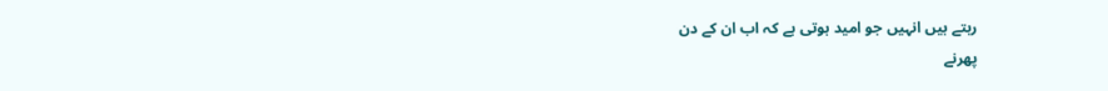رہتے ہیں انہیں جو امید ہوتی ہے کہ اب ان کے دن
پھرنے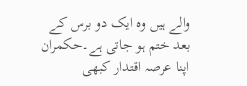والے ہیں وہ ایک دو برس کے بعد ختم ہو جاتی ہے۔حکمران اپنا عرصہ اقتدار کبھی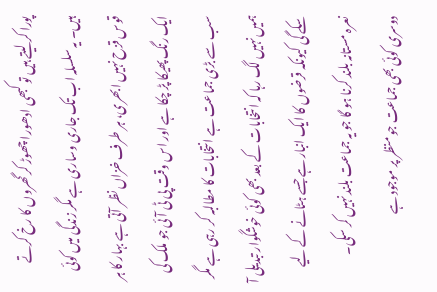پورا کر لیتے ہیں تو کبھی ادھورا چھوڑ کر گھروں کا رخ کرتے ہیں۔ یہ سلسلہ اب تک جاری وساری ہے مگر زندگی میں کوئی قوس قزح نہیں ابھری، ہر طرف خزاں نظر آتی ہے بہار کا ہر ایک رنگ پھیکا پڑ چکا ہے اور اس وقت پی ٹی آئی جو ملک کی سب سے بڑی جماعت ہے انتخابات کا مطالبہ کر رہی ہے مگر ہمیں نہیں لگ رہا کہ انتخابات کے بعد بھی کوئی خوشگوار تبدیلی آ سکے گی کیونکہ قرضوں کا ایک انبار ہے جسے ہٹانے کے لیے نعرہ مستانہ بلند کرنا ہو گا جو یہ جماعت بلند نہیں کر سکی۔ دوسری کوئی بھی جماعت جو منظر پر موجود ہے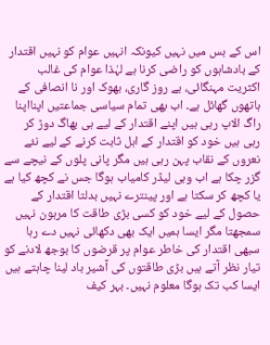اس کے بس میں نہیں کیونکہ انہیں عوام کو نہیں اقتدار کے بادشاہوں کو راضی کرنا ہے لہٰذا عوام کی غالب اکثریت مہنگائی، بے روز گاری، بھوک اور نا انصافی کے ہاتھوں گھائل ہے۔ اب بھی تمام سیاسی جماعتیں اپنااپنا راگ الاپ رہی ہیں اپنے اقتدار کے لیے ہی بھاگ دوڑ کر رہی ہیں خود کو اقتدار کے اہل ثابت کرنے کے لیے نئے نعروں کے نقاب پہن رہی ہیں مگر پانی پلوں کے نیچے سے گزر چکا ہے اب وہی لیڈر کامیاب ہوگا جس نے کچھ کیا ہے یا کچھ کر سکتا ہے اور پینترے نہیں بدلتا اقتدار کے حصول کے لیے خود کو کسی بڑی طاقت کا مرہون نہیں سمجھتا مگر ایسا ہمیں ایک بھی دکھائی نہیں دے رہا سبھی اقتدار کی خاطر عوام پر قرضوں کا بوجھ لادنے کو تیار نظر آتے ہیں بڑی طاقتوں کی آشیر باد لینا چاہتے ہیں ایسا کب تک ہوگا معلوم نہیں۔ بہر کیف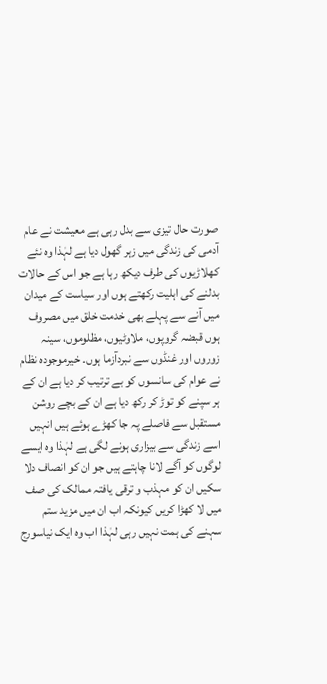صورت حال تیزی سے بدل رہی ہے معیشت نے عام آدمی کی زندگی میں زہر گھول دیا ہے لہٰذا وہ نئے کھلاڑیوں کی طرف دیکھ رہا ہے جو اس کے حالات بدلنے کی اہلیت رکھتے ہوں اور سیاست کے میدان میں آنے سے پہلے بھی خدمت خلق میں مصروف ہوں قبضہ گروپوں، ملاوٹیوں، مظلوموں، سینہ زوروں اور غنڈوں سے نبردآزما ہوں۔ خیرموجودہ نظام نے عوام کی سانسوں کو بے ترتیب کر دیا ہے ان کے ہر سپنے کو توڑ کر رکھ دیا ہے ان کے بچے روشن مستقبل سے فاصلے پہ جا کھڑے ہوئے ہیں انہیں اسے زندگی سے بیزاری ہونے لگی ہے لہٰذا وہ ایسے لوگوں کو آگے لانا چاہتے ہیں جو ان کو انصاف دلا سکیں ان کو مہذب و ترقی یافتہ ممالک کی صف میں لا کھڑا کریں کیونکہ اب ان میں مزید ستم سہنے کی ہمت نہیں رہی لہٰذا اب وہ ایک نیاسورج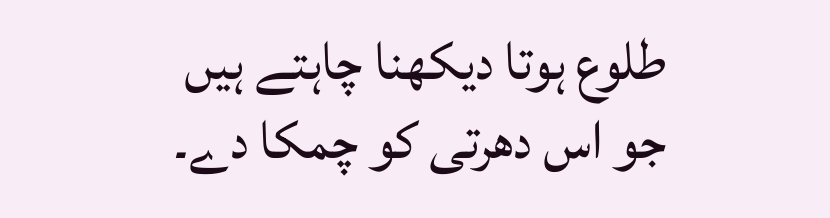طلوع ہوتا دیکھنا چاہتے ہیں جو اس دھرتی کو چمکا دے۔